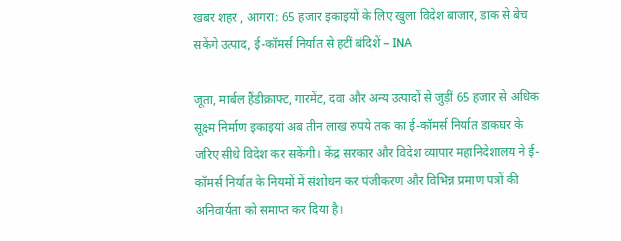खबर शहर , आगरा: 65 हजार इकाइयों के लिए खुला विदेश बाजार, डाक से बेच सकेंगे उत्पाद, ई-कॉमर्स निर्यात से हटीं बंदिशें – INA

जूता, मार्बल हैंडीक्राफ्ट, गारमेंट, दवा और अन्य उत्पादों से जुड़ीं 65 हजार से अधिक सूक्ष्म निर्माण इकाइयां अब तीन लाख रुपये तक का ई-कॉमर्स निर्यात डाकघर के जरिए सीधे विदेश कर सकेंगी। केंद्र सरकार और विदेश व्यापार महानिदेशालय ने ई-कॉमर्स निर्यात के नियमों में संशोधन कर पंजीकरण और विभिन्न प्रमाण पत्रों की अनिवार्यता को समाप्त कर दिया है।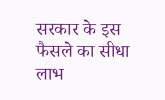सरकार के इस फैसले का सीधा लाभ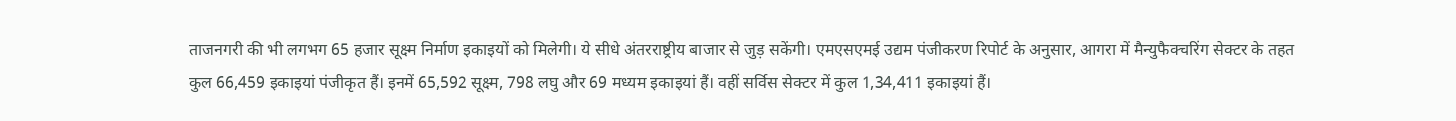ताजनगरी की भी लगभग 65 हजार सूक्ष्म निर्माण इकाइयों को मिलेगी। ये सीधे अंतरराष्ट्रीय बाजार से जुड़ सकेंगी। एमएसएमई उद्यम पंजीकरण रिपोर्ट के अनुसार, आगरा में मैन्युफैक्चरिंग सेक्टर के तहत कुल 66,459 इकाइयां पंजीकृत हैं। इनमें 65,592 सूक्ष्म, 798 लघु और 69 मध्यम इकाइयां हैं। वहीं सर्विस सेक्टर में कुल 1,34,411 इकाइयां हैं।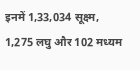इनमें 1,33,034 सूक्ष्म, 1,275 लघु और 102 मध्यम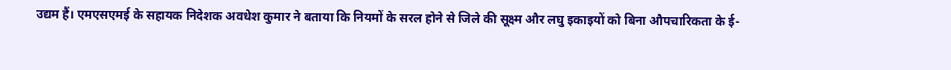उद्यम हैं। एमएसएमई के सहायक निदेशक अवधेश कुमार ने बताया कि नियमों के सरल होने से जिले की सूक्ष्म और लघु इकाइयों को बिना औपचारिकता के ई-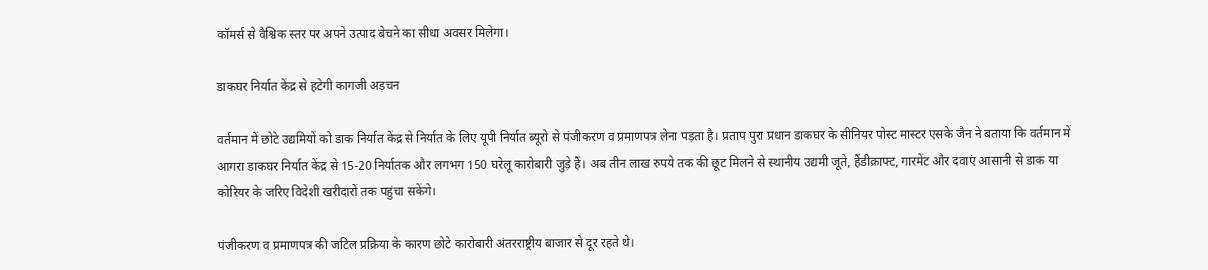कॉमर्स से वैश्विक स्तर पर अपने उत्पाद बेचने का सीधा अवसर मिलेगा।

डाकघर निर्यात केंद्र से हटेगी कागजी अड़चन

वर्तमान में छोटे उद्यमियों को डाक निर्यात केंद्र से निर्यात के लिए यूपी निर्यात ब्यूरो से पंजीकरण व प्रमाणपत्र लेना पड़ता है। प्रताप पुरा प्रधान डाकघर के सीनियर पोस्ट मास्टर एसके जैन ने बताया कि वर्तमान में आगरा डाकघर निर्यात केंद्र से 15-20 निर्यातक और लगभग 150 घरेलू कारोबारी जुड़े हैं। अब तीन लाख रुपये तक की छूट मिलने से स्थानीय उद्यमी जूते, हैंडीक्राफ्ट, गारमेंट और दवाएं आसानी से डाक या कोरियर के जरिए विदेशी खरीदारों तक पहुंचा सकेंगे।

पंजीकरण व प्रमाणपत्र की जटिल प्रक्रिया के कारण छोटे कारोबारी अंतरराष्ट्रीय बाजार से दूर रहते थे।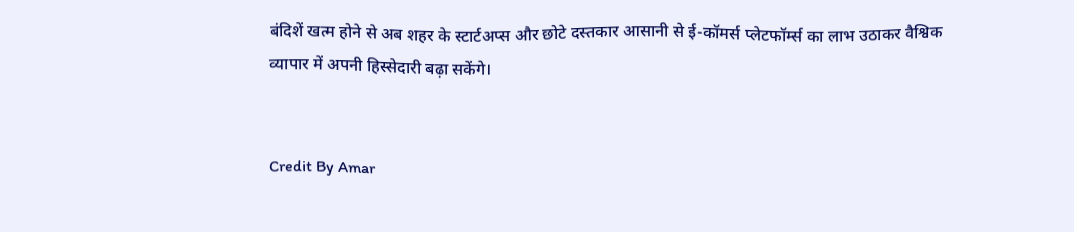बंदिशें खत्म होने से अब शहर के स्टार्टअप्स और छोटे दस्तकार आसानी से ई-कॉमर्स प्लेटफॉर्म्स का लाभ उठाकर वैश्विक व्यापार में अपनी हिस्सेदारी बढ़ा सकेंगे।


Credit By Amar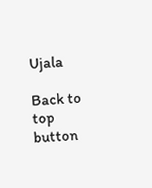Ujala

Back to top button